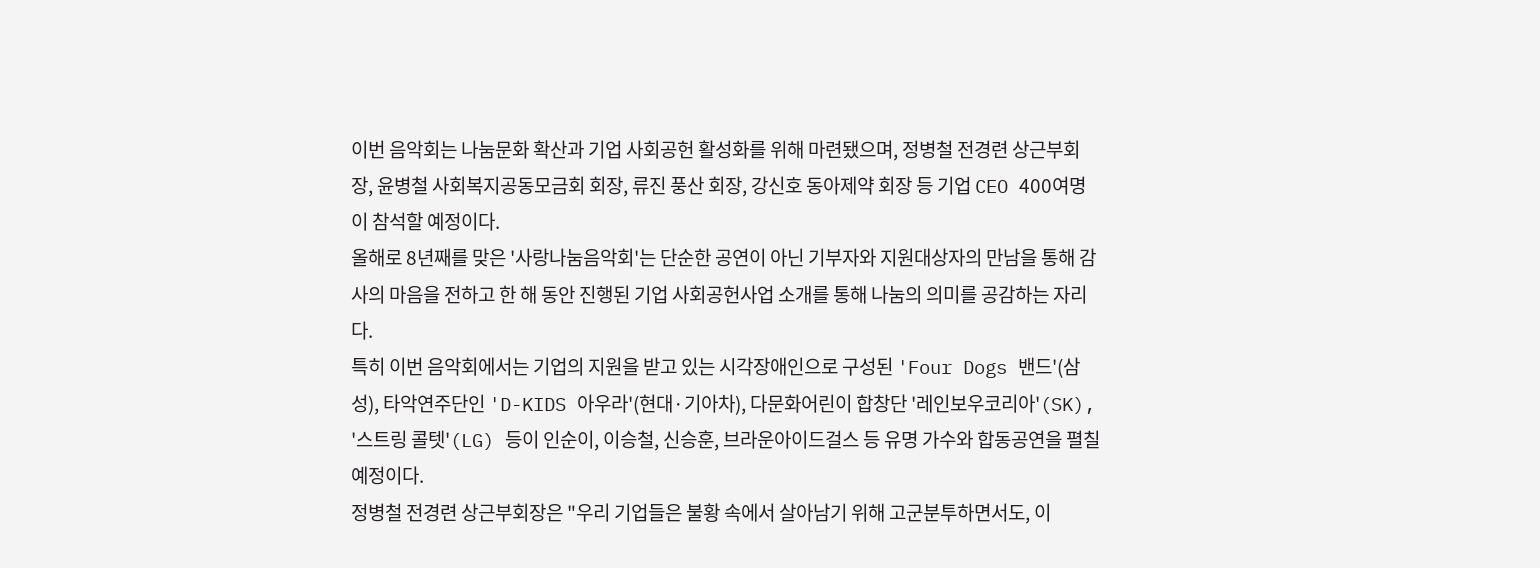이번 음악회는 나눔문화 확산과 기업 사회공헌 활성화를 위해 마련됐으며, 정병철 전경련 상근부회장, 윤병철 사회복지공동모금회 회장, 류진 풍산 회장, 강신호 동아제약 회장 등 기업 CEO 400여명이 참석할 예정이다.
올해로 8년째를 맞은 '사랑나눔음악회'는 단순한 공연이 아닌 기부자와 지원대상자의 만남을 통해 감사의 마음을 전하고 한 해 동안 진행된 기업 사회공헌사업 소개를 통해 나눔의 의미를 공감하는 자리다.
특히 이번 음악회에서는 기업의 지원을 받고 있는 시각장애인으로 구성된 'Four Dogs 밴드'(삼성), 타악연주단인 'D-KIDS 아우라'(현대·기아차), 다문화어린이 합창단 '레인보우코리아'(SK), '스트링 콜텟'(LG) 등이 인순이, 이승철, 신승훈, 브라운아이드걸스 등 유명 가수와 합동공연을 펼칠 예정이다.
정병철 전경련 상근부회장은 "우리 기업들은 불황 속에서 살아남기 위해 고군분투하면서도, 이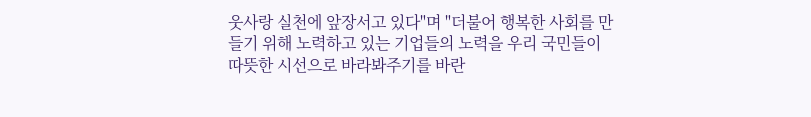웃사랑 실천에 앞장서고 있다"며 "더불어 행복한 사회를 만들기 위해 노력하고 있는 기업들의 노력을 우리 국민들이 따뜻한 시선으로 바라봐주기를 바란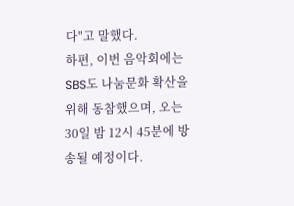다"고 말했다.
하편, 이번 음악회에는 SBS도 나눔문화 확산을 위해 동참했으며, 오는 30일 밤 12시 45분에 방송될 예정이다.